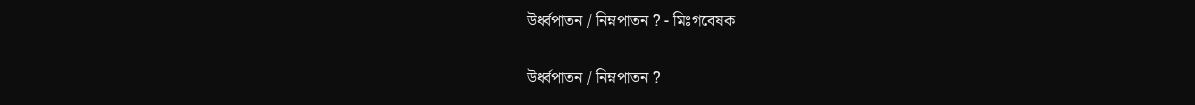উর্ধ্বপাতন / নিম্নপাতন ? - মিঃগবেষক

উর্ধ্বপাতন / নিম্নপাতন ?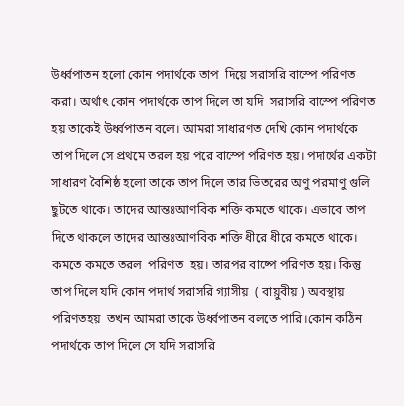উর্ধ্বপাতন হলো কোন পদার্থকে তাপ  দিয়ে সরাসরি বাস্পে পরিণত করা। অর্থাৎ কোন পদার্থকে তাপ দিলে তা যদি  সরাসরি বাস্পে পরিণত হয় তাকেই উর্ধ্বপাতন বলে। আমরা সাধারণত দেখি কোন পদার্থকে তাপ দিলে সে প্রথমে তরল হয় পরে বাস্পে পরিণত হয়। পদার্থের একটা সাধারণ বৈশিষ্ঠ হলো তাকে তাপ দিলে তার ভিতরের অণু পরমাণু গুলি ছুটতে থাকে। তাদের আন্তঃআণবিক শক্তি কমতে থাকে। এভাবে তাপ  দিতে থাকলে তাদের আন্তঃআণবিক শক্তি ধীরে ধীরে কমতে থাকে। কমতে কমতে তরল  পরিণত  হয়। তারপর বাষ্পে পরিণত হয়। কিন্তু তাপ দিলে যদি কোন পদার্থ সরাসরি গ্যাসীয়  ( বায়ুবীয় ) অবস্থায় পরিণতহয়  তখন আমরা তাকে উর্ধ্বপাতন বলতে পারি।কোন কঠিন পদার্থকে তাপ দিলে সে যদি সরাসরি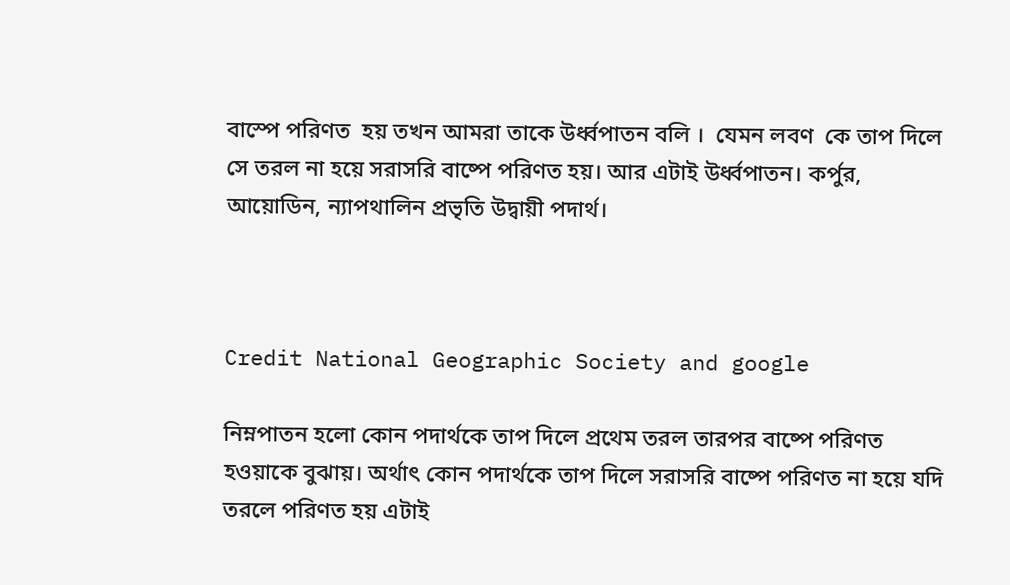বাস্পে পরিণত  হয় তখন আমরা তাকে উর্ধ্বপাতন বলি ।  যেমন লবণ  কে তাপ দিলে সে তরল না হয়ে সরাসরি বাষ্পে পরিণত হয়। আর এটাই উর্ধ্বপাতন। কর্পুর, আয়োডিন, ন্যাপথালিন প্রভৃতি উদ্বায়ী পদার্থ।



Credit National Geographic Society and google

নিম্নপাতন হলো কোন পদার্থকে তাপ দিলে প্রথেম তরল তারপর বাষ্পে পরিণত হওয়াকে বুঝায়। অর্থাৎ কোন পদার্থকে তাপ দিলে সরাসরি বাষ্পে পরিণত না হয়ে যদি তরলে পরিণত হয় এটাই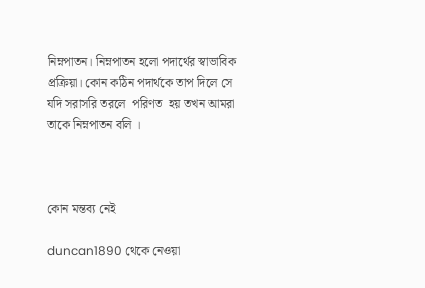নিম্নপাতন। নিম্নপাতন হলো পদার্থের স্বাভাবিক প্রক্রিয়া। কোন কঠিন পদার্থকে তাপ দিলে সে যদি সরাসরি তরলে  পরিণত  হয় তখন আমরা তাকে নিম্নপাতন বলি ।



কোন মন্তব্য নেই

duncan1890 থেকে নেওয়া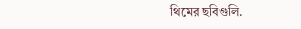থিমের ছবিগুলি.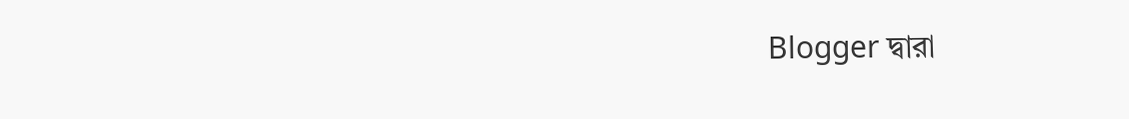Blogger দ্বারা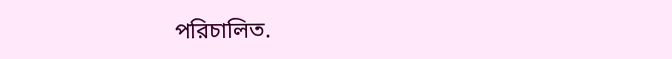পরিচালিত.